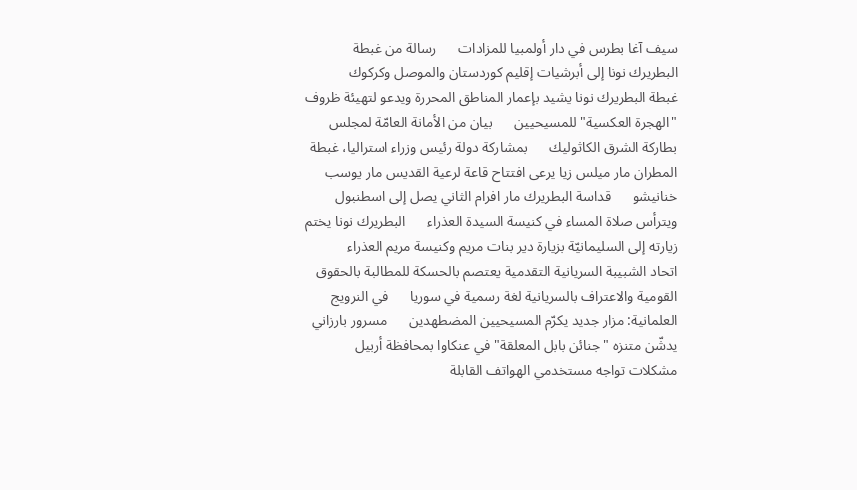سيف آغا بطرس في دار أولمبيا للمزادات      رسالة من غبطة البطريرك نونا إلى أبرشيات إقليم كوردستان والموصل وكركوك      غبطة البطريرك نونا يشيد بإعمار المناطق المحررة ويدعو لتهيئة ظروف "الهجرة العكسية" للمسيحيين      بيان من الأمانة العامّة لمجلس بطاركة الشرق الكاثوليك      بمشاركة دولة رئيس وزراء استراليا، غبطة المطران مار ميلس زيا يرعى افتتاح قاعة لرعية القديس مار يوسب خنانيشو      قداسة البطريرك مار افرام الثاني يصل إلى اسطنبول ويترأس صلاة المساء في كنيسة السيدة العذراء      البطريرك نونا يختم زيارته إلى السليمانيّة بزيارة دير بنات مريم وكنيسة مريم العذراء      اتحاد الشبيبة السريانية التقدمية يعتصم بالحسكة للمطالبة بالحقوق القومية والاعتراف بالسريانية لغة رسمية في سوريا      في النرويج العلمانية: مزار جديد يكرّم المسيحيين المضطهدين      مسرور بارزاني يدشّن متنزه "جنائن بابل المعلقة" في عنكاوا بمحافظة أربيل      مشكلات تواجه مستخدمي الهواتف القابلة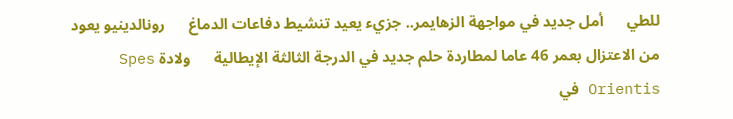للطي      أمل جديد في مواجهة الزهايمر.. جزيء يعيد تنشيط دفاعات الدماغ      رونالدينيو يعود من الاعتزال بعمر 46 عاما لمطاردة حلم جديد في الدرجة الثالثة الإيطالية      ولادة Spes Orientis في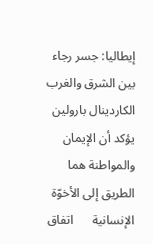إيطاليا: جسر رجاء بين الشرق والغرب      الكاردينال بارولين يؤكد أن الإيمان والمواطنة هما الطريق إلى الأخوّة الإنسانية      اتفاق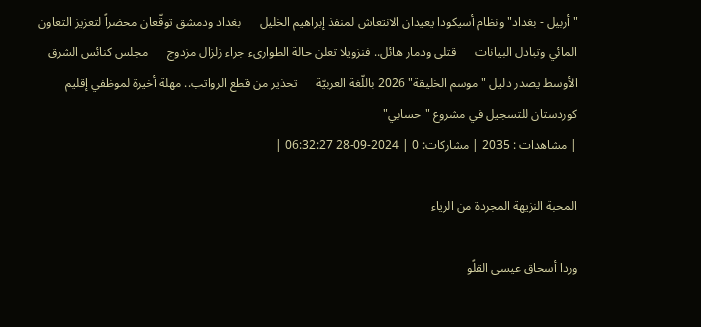"أربيل - بغداد" ونظام أسيكودا يعيدان الانتعاش لمنفذ إبراهيم الخليل      بغداد ودمشق توقّعان محضراً لتعزيز التعاون المائي وتبادل البيانات      قتلى ودمار هائل.. فنزويلا تعلن حالة الطوارىء جراء زلزال مزدوج      مجلس كنائس الشرق الأوسط يصدر دليل "موسم الخليقة" 2026 باللّغة العربيّة      تحذير من قطع الرواتب.. مهلة أخيرة لموظفي إقليم كوردستان للتسجيل في مشروع "حسابي"
| مشاهدات : 2035 | مشاركات: 0 | 2024-09-28 06:32:27 |

المحبة النزيهة المجردة من الرياء

وردا أسحاق عيسى القلًو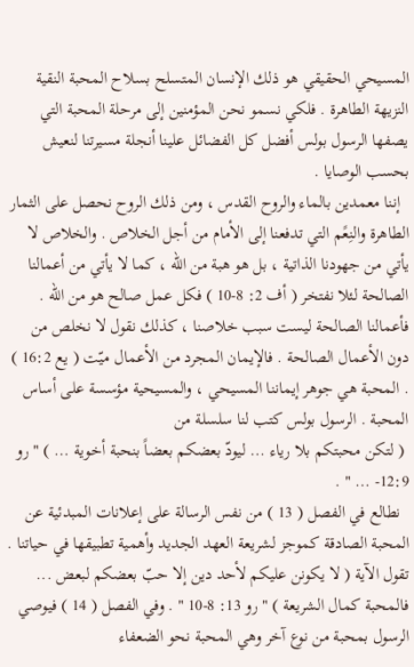المسيحي الحقيقي هو ذلك الإنسان المتسلح بسلاح المحبة النقية النزيهة الطاهرة . فلكي نسمو نحن المؤمنين إلى مرحلة المحبة التي يصفها الرسول بولس أفضل كل الفضائل علينا أنجلة مسيرتنا لنعيش بحسب الوصايا .
  إننا معمدين بالماء والروح القدس ، ومن ذلك الروح نحصل على الثمار الطاهرة والنِعًم التي تدفعنا إلى الأمام من أجل الخلاص . والخلاص لا يأتي من جهودنا الذاتية ، بل هو هبة من الله ، كما لا يأتي من أعمالنا الصالحة لئلا نفتخر ( أف 2: 8-10 ) فكل عمل صالح هو من الله . فأعمالنا الصالحة ليست سبب خلاصنا ، كذلك نقول لا نخلص من دون الأعمال الصالحة . فالإيمان المجرد من الأعمال ميّت ( يع 16:2 ) . المحبة هي جوهر إيماننا المسيحي ، والمسيحية مؤسسة على أساس المحبة . الرسول بولس كتب لنا سلسلة من
 ( لتكن محبتكم بلا رياء ... ليودّ بعضكم بعضاً بنحبة أخوية ... ) " رو 12:9- ... " .
  نطالع في الفصل ( 13 ) من نفس الرسالة على إعلانات المبدئية عن المحبة الصادقة كموجز لشريعة العهد الجديد وأهمية تطبيقها في حياتنا . تقول الآية ( لا يكونن عليكم لأحد دين إلا حبّ بعضكم لبعض ... فالمحبة كمال الشريعة ) " رو 13: 8-10 " . وفي الفصل ( 14 ) فيوصي الرسول بمحبة من نوع آخر وهي المحبة نحو الضعفاء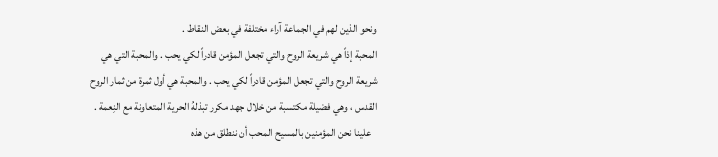ونحو الذين لهم في الجماعة آراء مختلفة في بعض النقاط .
المحبة إذاً هي شريعة الروح والتي تجعل المؤمن قادراً لكي يحب . والمحبة التي هي شريعة الروح والتي تجعل المؤمن قادراً لكي يحب . والمحبة هي أول ثمرة من ثمار الروح القدس ، وهي فضيلة مكتسبة من خلال جهد مكرر تبذلهُ الحرية المتعاونة مع النِعمة .
   علينا نحن المؤمنين بالمسيح المحب أن ننطلق من هذه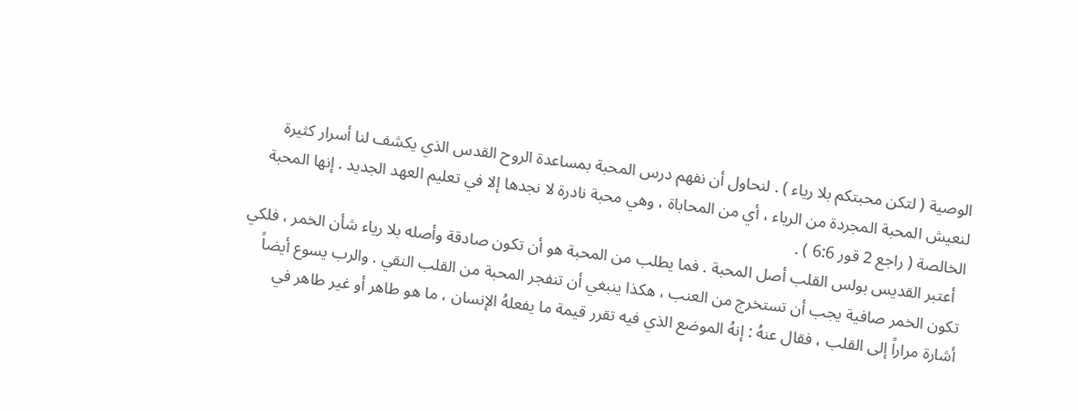الوصية ( لتكن محبتكم بلا رياء ) . لنحاول أن نفهم درس المحبة بمساعدة الروح القدس الذي يكشف لنا أسرار كثيرة لنعيش المحبة المجردة من الرياء ، أي من المحاباة ، وهي محبة نادرة لا نجدها إلا في تعليم العهد الجديد . إنها المحبة الخالصة ( راجع 2 قور 6:6 ) .
  أعتبر القديس بولس القلب أصل المحبة . فما يطلب من المحبة هو أن تكون صادقة وأصله بلا رياء شأن الخمر ، فلكي تكون الخمر صافية يجب أن تستخرج من العنب ، هكذا ينبغي أن تنفجر المحبة من القلب النقي . والرب يسوع أيضاً أشارة مراراً إلى القلب ، فقال عنهُ : إنهُ الموضع الذي فيه تقرر قيمة ما يفعلهُ الإنسان ، ما هو طاهر أو غير طاهر في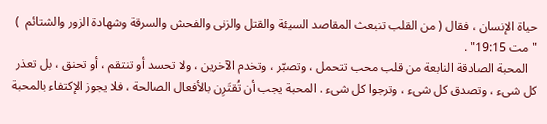حياة الإنسان ، فقال ( من القلب تنبعث المقاصد السيئة والقتل والزنى والفحش والسرقة وشهادة الزور والشتائم  ) " مت 19:15" .
   المحبة الصادقة النابعة من قلب محب تتحمل ، وتصبّر ، وتخدم الآخرين ، ولا تحسد أو تنتقم ، أو تحنق ، بل تعذر كل شىء ، وتصدق كل شىء ، وترجوا كل شىء . المحبة يجب أن تُقتَرِن بالأفعال الصالحة ، فلا يجوز الإكتفاء بالمحبة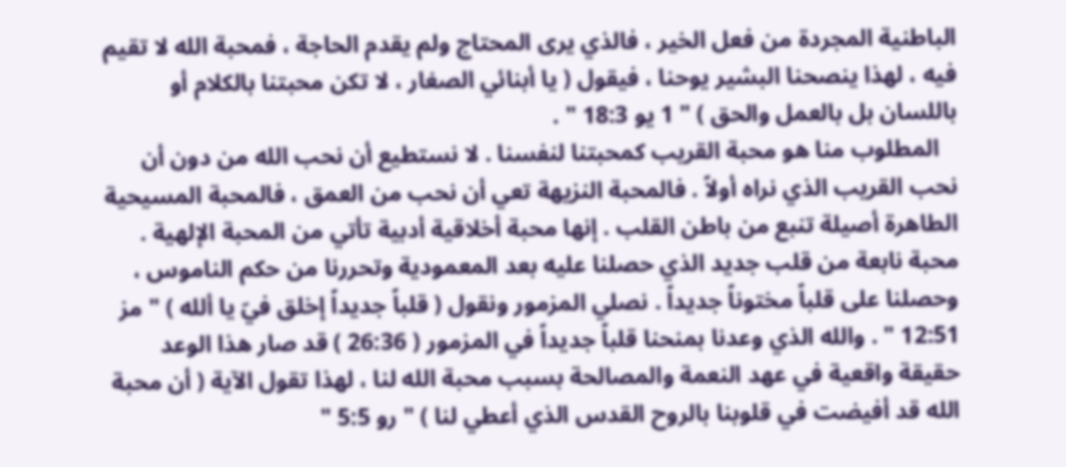الباطنية المجردة من فعل الخير ، فالذي يرى المحتاج ولم يقدم الحاجة ، فمحبة الله لا تقيم فيه ، لهذا ينصحنا البشير يوحنا ، فيقول ( يا أبنائي الصغار ، لا تكن محبتنا بالكلام أو باللسان بل بالعمل والحق ) " 1 يو 18:3 " .
   المطلوب منا هو محبة القريب كمحبتنا لنفسنا . لا نستطيع أن نحب الله من دون أن نحب القريب الذي نراه أولاً . فالمحبة النزيهة تعي أن نحب من العمق ، فالمحبة المسيحية الطاهرة أصيلة تنبع من باطن القلب . إنها محبة أخلاقية أدبية تأتي من المحبة الإلهية . محبة نابعة من قلب جديد الذي حصلنا عليه بعد المعمودية وتحررنا من حكم الناموس ، وحصلنا على قلباً مختوناً جديداً . نصلي المزمور ونقول ( قلباً جديداً إخلق فيّ يا ألله ) " مز 12:51 " . والله الذي وعدنا بمنحنا قلباً جديداً في المزمور ( 26:36 ) قد صار هذا الوعد حقيقة واقعية في عهد النعمة والمصالحة بسبب محبة الله لنا ، لهذا تقول الآية ( أن محبة الله قد أفيضت في قلوبنا بالروح القدس الذي أعطي لنا ) " رو 5:5 "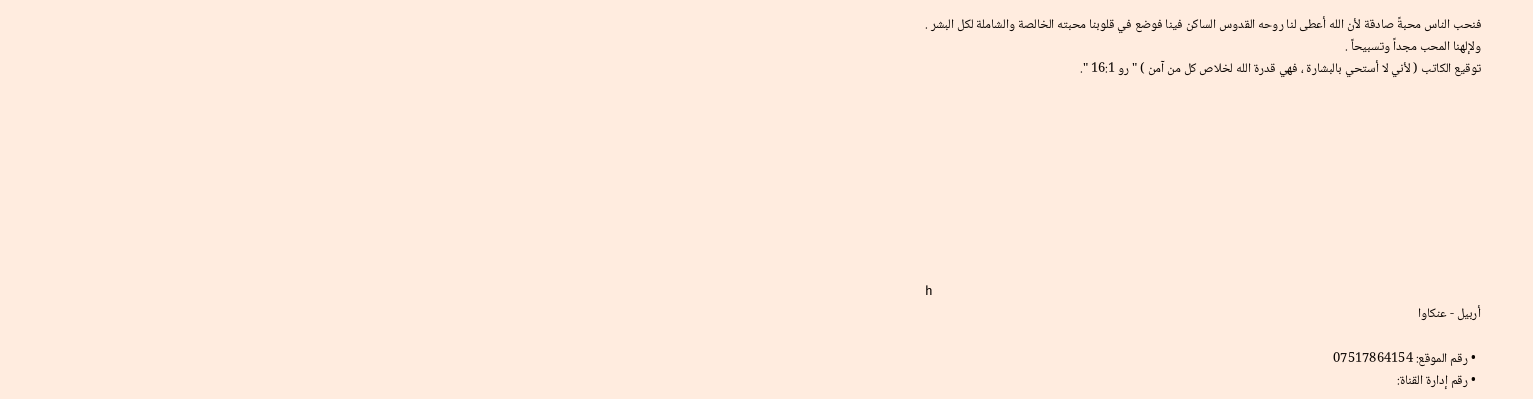فنحب الناس محبةً صادقة لأن الله أعطى لنا روحه القدوس الساكن فينا فوضع في قلوبنا محبته الخالصة والشاملة لكل البشر .
ولإلهنا المحب مجداً وتسبيحاً .
توقيع الكاتب ( لأني لا أستحي بالبشارة ، فهي قدرة الله لخلاص كل من آمن ) " رو 16:1 ".









h
أربيل - عنكاوا

  • رقم الموقع: 07517864154
  • رقم إدارة القناة: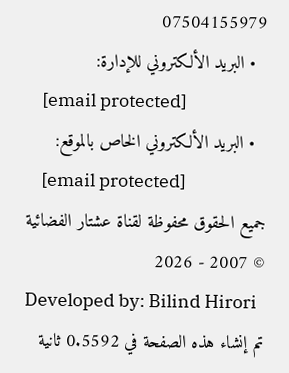07504155979
  • البريد الألكتروني للإدارة:
    [email protected]
  • البريد الألكتروني الخاص بالموقع:
    [email protected]
جميع الحقوق محفوظة لقناة عشتار الفضائية © 2007 - 2026
Developed by: Bilind Hirori
تم إنشاء هذه الصفحة في 0.5592 ثانية